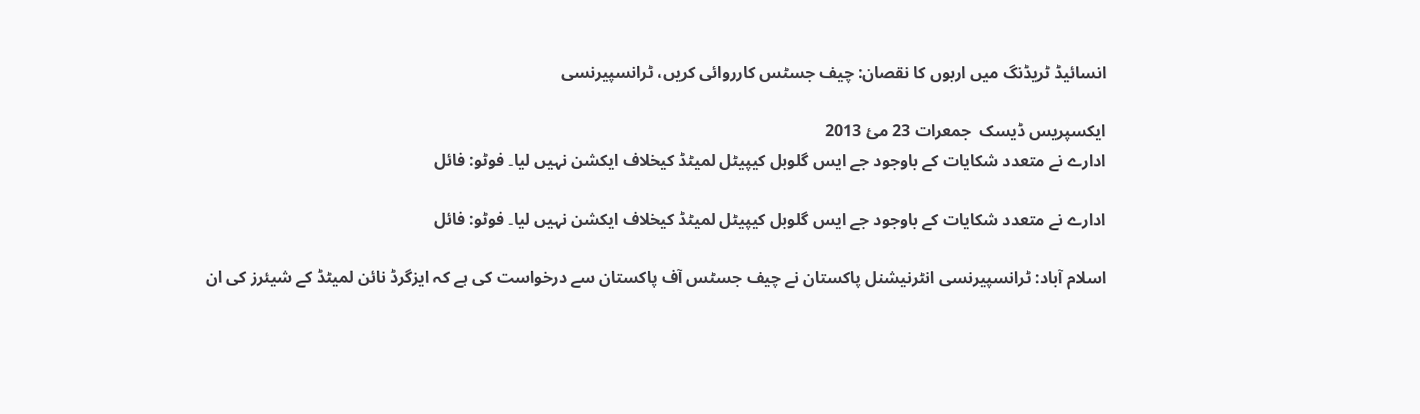انسائیڈ ٹریڈنگ میں اربوں کا نقصان: چیف جسٹس کارروائی کریں، ٹرانسپیرنسی

ایکسپریس ڈیسک  جمعرات 23 مئ 2013
ادارے نے متعدد شکایات کے باوجود جے ایس گلوبل کیپیٹل لمیٹڈ کیخلاف ایکشن نہیں لیا۔ فوٹو: فائل

ادارے نے متعدد شکایات کے باوجود جے ایس گلوبل کیپیٹل لمیٹڈ کیخلاف ایکشن نہیں لیا۔ فوٹو: فائل

اسلام آباد: ٹرانسپیرنسی انٹرنیشنل پاکستان نے چیف جسٹس آف پاکستان سے درخواست کی ہے کہ ایزگرڈ نائن لمیٹڈ کے شیئرز کی ان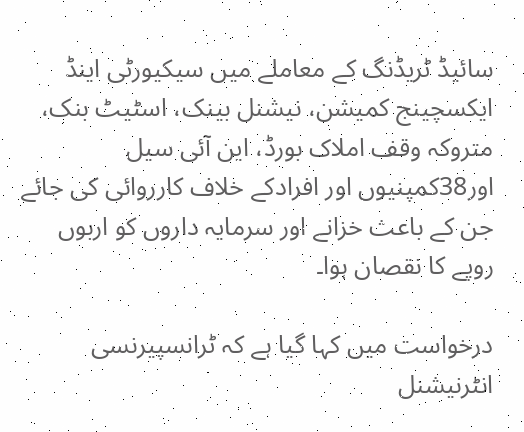سائیڈ ٹریڈنگ کے معاملے میں سیکیورٹی اینڈ ایکسچینج کمیشن، نیشنل بینک، اسٹیٹ بنک، متروکہ وقف املاک بورڈ، این آئی سیل اور38کمپنیوں اور افرادکے خلاف کارروائی کی جائے جن کے باعث خزانے اور سرمایہ داروں کو اربوں روپے کا نقصان ہوا۔

درخواست میں کہا گیا ہے کہ ٹرانسپیرنسی انٹرنیشنل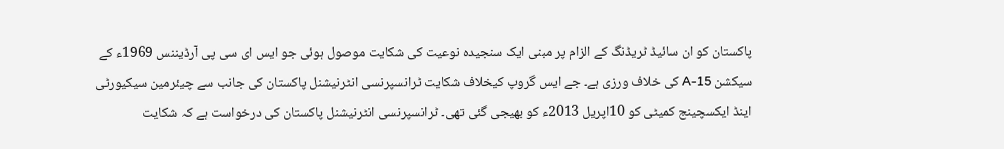پاکستان کو ان سائیڈ ٹریڈنگ کے الزام پر مبنی ایک سنجیدہ نوعیت کی شکایت موصول ہوئی جو ایس ای سی پی آرڈیننس 1969ء کے سیکشن 15-A کی خلاف ورزی ہے۔ جے ایس گروپ کیخلاف شکایت ٹرانسپرنسی انٹرنیشنل پاکستان کی جانب سے چیئرمین سیکیورٹی اینڈ ایکسچینج کمیٹی کو 10اپریل 2013ء کو بھیجی گئی تھی۔ ٹرانسپرنسی انٹرنیشنل پاکستان کی درخواست ہے کہ شکایت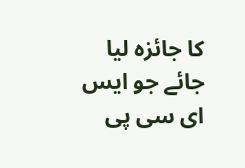کا جائزہ لیا جائے جو ایس ای سی پی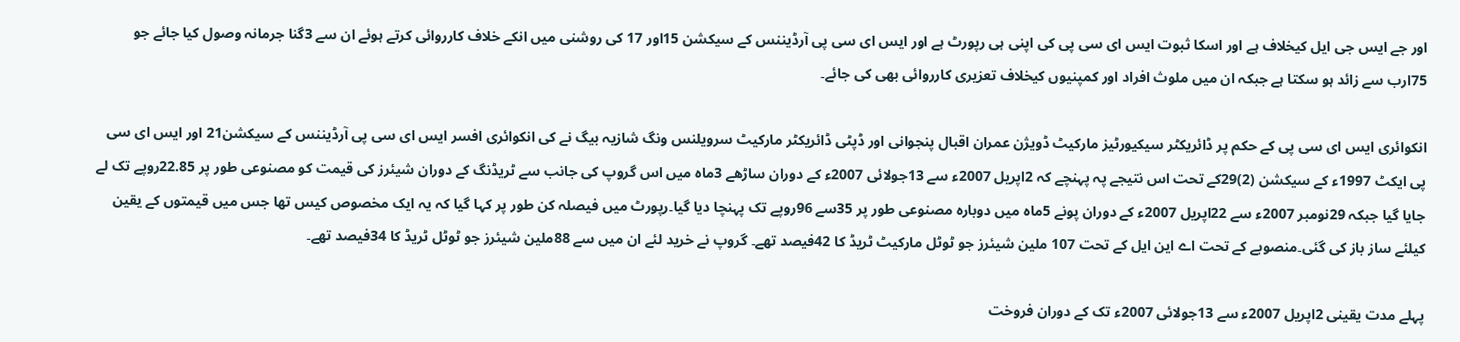اور جے ایس جی ایل کیخلاف ہے اور اسکا ثبوت ایس ای سی پی کی اپنی ہی رپورٹ ہے اور ایس ای سی پی آرڈیننس کے سیکشن 15اور 17 کی روشنی میں انکے خلاف کارروائی کرتے ہوئے ان سے 3گنا جرمانہ وصول کیا جائے جو 75ارب سے زائد ہو سکتا ہے جبکہ ان میں ملوث افراد اور کمپنیوں کیخلاف تعزیری کارروائی بھی کی جائے۔

انکوائری ایس ای سی پی کے حکم پر ڈائریکٹر سیکیورٹیز مارکیٹ ڈویژن عمران اقبال پنجوانی اور ڈپٹی ڈائریکٹر مارکیٹ سرویلنس ونگ شازیہ بیگ نے کی انکوائری افسر ایس ای سی پی آرڈیننس کے سیکشن21 اور ایس ای سی پی ایکٹ 1997ء کے سیکشن (2)29کے تحت اس نتیجے پہ پہنچے کہ 2اپریل 2007ء سے 13جولائی 2007ء کے دوران ساڑھے 3ماہ میں اس گروپ کی جانب سے ٹریڈنگ کے دوران شیئرز کی قیمت کو مصنوعی طور پر 22.85روپے تک لے جایا گیا جبکہ 29نومبر 2007ء سے 22اپریل 2007ء کے دوران پونے 5ماہ میں دوبارہ مصنوعی طور پر 35سے 96روپے تک پہنچا دیا گیا۔رپورٹ میں فیصلہ کن طور پر کہا گیا کہ یہ ایک مخصوص کیس تھا جس میں قیمتوں کے یقین کیلئے ساز باز کی گئی۔منصوبے کے تحت اے این ایل کے تحت 107 ملین شیئرز جو ٹوٹل مارکیٹ ٹریڈ کا 42فیصد تھے۔ گروپ نے خرید لئے ان میں سے 88ملین شیئرز جو ٹوٹل ٹریڈ کا 34فیصد تھے۔

پہلے مدت یقینی 2اپریل 2007ء سے 13جولائی 2007ء تک کے دوران فروخت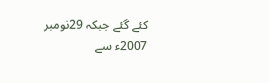کئے گئے جبکہ 29نومبر 2007ء سے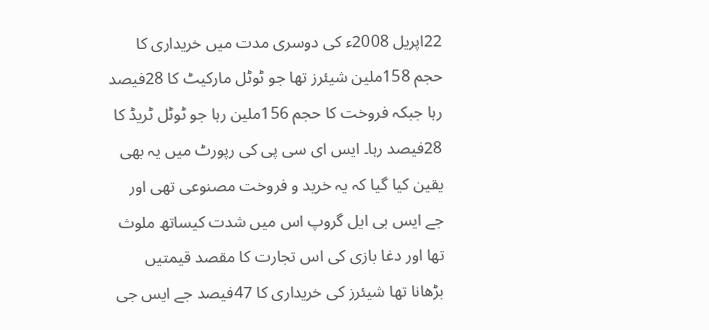22اپریل 2008ء کی دوسری مدت میں خریداری کا حجم 158ملین شیئرز تھا جو ٹوٹل مارکیٹ کا 28فیصد رہا جبکہ فروخت کا حجم 156ملین رہا جو ٹوٹل ٹریڈ کا 28فیصد رہا۔ ایس ای سی پی کی رپورٹ میں یہ بھی یقین کیا گیا کہ یہ خرید و فروخت مصنوعی تھی اور جے ایس بی ایل گروپ اس میں شدت کیساتھ ملوث تھا اور دغا بازی کی اس تجارت کا مقصد قیمتیں بڑھانا تھا شیئرز کی خریداری کا 47فیصد جے ایس جی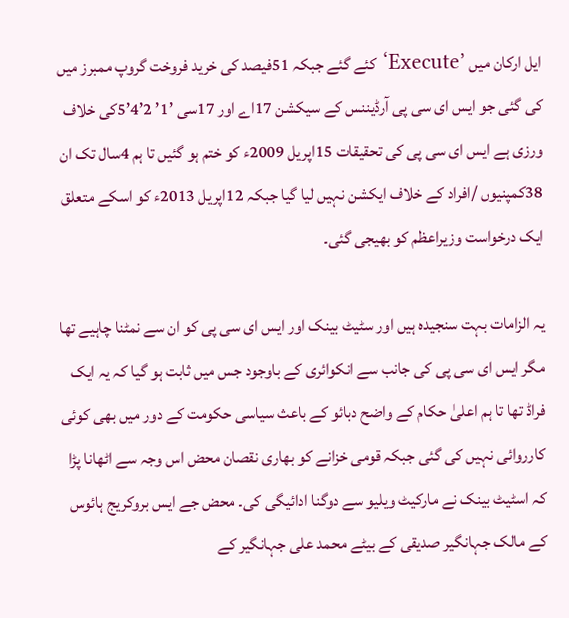ایل ارکان میں ’Execute‘ کئے گئے جبکہ 51فیصد کی خرید فروخت گروپ ممبرز میں کی گئی جو ایس ای سی پی آرڈیننس کے سیکشن 17اے اور 17سی ’1’ 2’4’5کی خلاف ورزی ہے ایس ای سی پی کی تحقیقات 15اپریل 2009ء کو ختم ہو گئیں تا ہم 4سال تک ان 38کمپنیوں /افراد کے خلاف ایکشن نہیں لیا گیا جبکہ 12اپریل 2013ء کو اسکے متعلق ایک درخواست وزیراعظم کو بھیجی گئی۔

یہ الزامات بہت سنجیدہ ہیں اور سٹیٹ بینک اور ایس ای سی پی کو ان سے نمٹنا چاہیے تھا مگر ایس ای سی پی کی جانب سے انکوائری کے باوجود جس میں ثابت ہو گیا کہ یہ ایک فراڈ تھا تا ہم اعلیٰ حکام کے واضح دبائو کے باعث سیاسی حکومت کے دور میں بھی کوئی کارروائی نہیں کی گئی جبکہ قومی خزانے کو بھاری نقصان محض اس وجہ سے اٹھانا پڑا کہ اسٹیٹ بینک نے مارکیٹ ویلیو سے دوگنا ادائیگی کی۔ محض جے ایس بروکریج ہائوس کے مالک جہانگیر صدیقی کے بیٹے محمد علی جہانگیر کے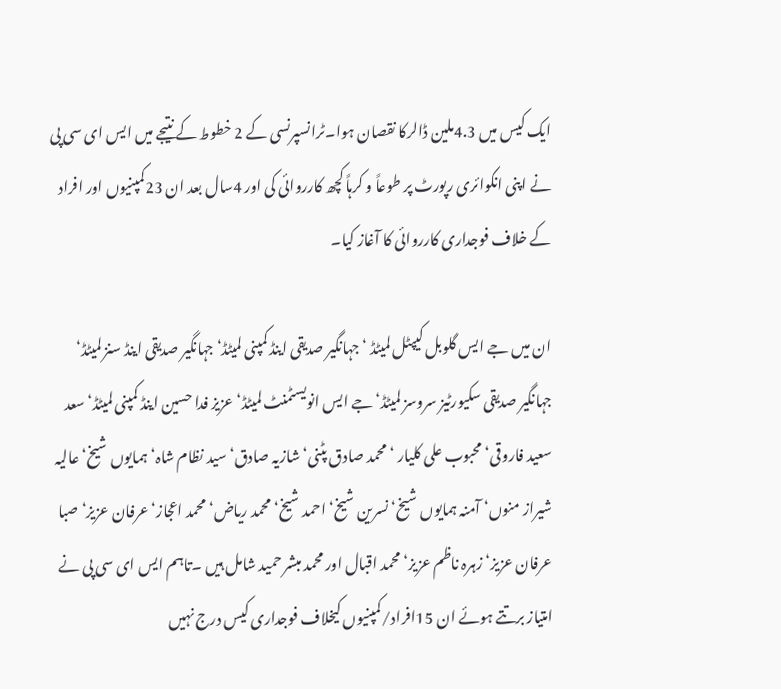ایک کیس میں 4.3ملین ڈالرکا نقصان ہوا۔ٹرانسپرنسی کے 2 خطوط کے نتیجے میں ایس ای سی پی نے اپنی انکوائری رپورٹ پر طوعاً و کرہاً کچھ کارروائی کی اور 4سال بعد ان 23کمپنیوں اور افراد کے خلاف فوجداری کارروائی کا آغاز کیا۔

ان میں جے ایس گلوبل کیپٹل لمیٹڈ ‘جہانگیر صدیقی اینڈ کمپنی لمیٹڈ‘ جہانگیر صدیقی اینڈ سنز لمیٹڈ‘ جہانگیر صدیقی سکیورٹیز سروسز لمیٹڈ‘ جے ایس انویسٹمنٹ لمیٹڈ‘ عزیز فدا حسین اینڈ کمپنی لمیٹڈ‘ سعد سعید فاروقی‘ محبوب علی کلیار ‘ محمد صادق پٹنی‘ شازیہ صادق‘ سید نظام شاہ‘ ہمایوں شیخ‘ عالیہ شیراز منوں‘ آمنہ ہمایوں شیخ‘ نسرین شیخ‘ احمد شیخ‘ محمد ریاض‘ محمد اعجاز‘ عرفان عزیز‘ صبا عرفان عزیز‘ زہرہ ناظم عزیز‘ محمد اقبال اور محمد مبشر حمید شامل ہیں ۔تاہم ایس ای سی پی نے امتیاز برتتے ہوئے ان 15افراد/کمپنیوں کیخلاف فوجداری کیس درج نہیں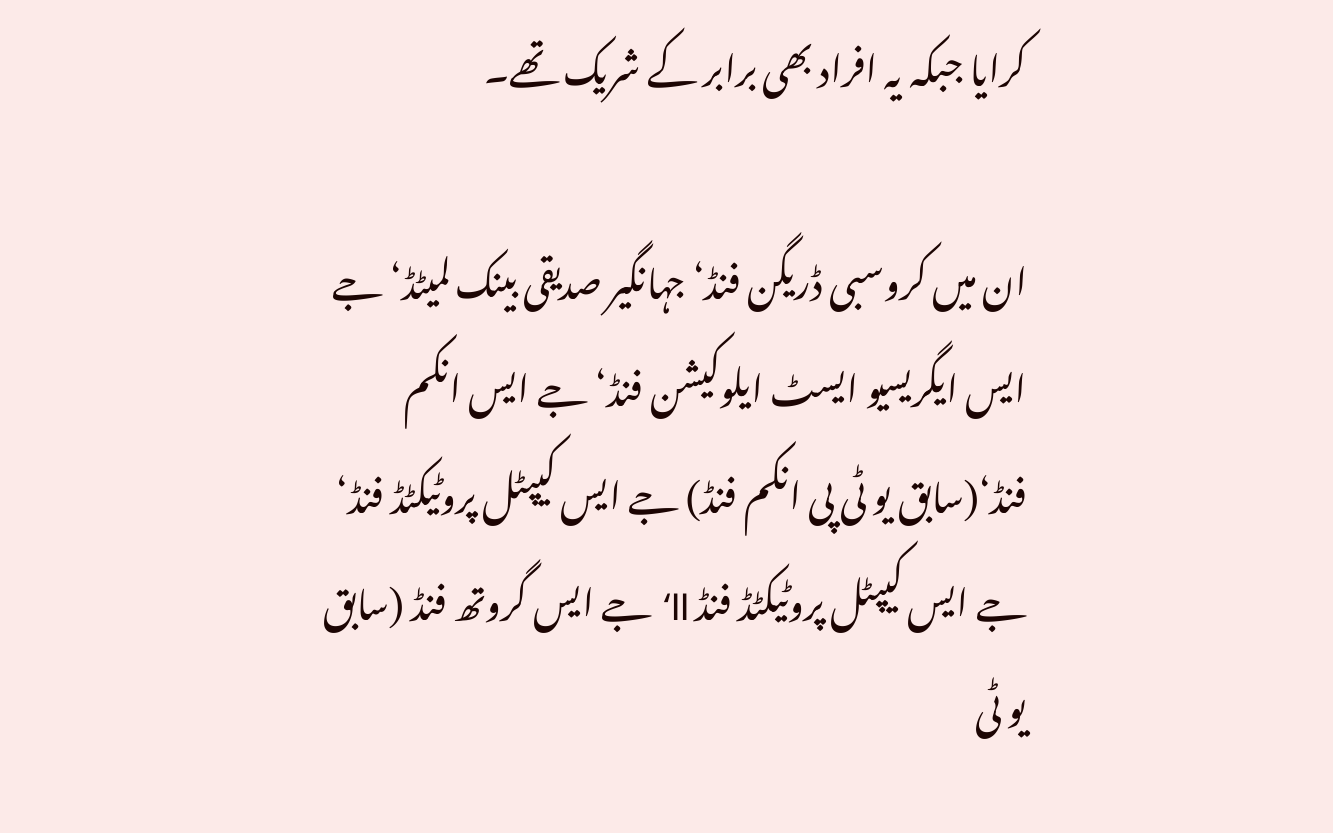کرایا جبکہ یہ افراد بھی برابر کے شریک تھے۔

ان میں کروسبی ڈریگن فنڈ‘ جہانگیر صدیقی بینک لمیٹڈ‘ جے ایس ایگریسیو ایسٹ ایلوکیشن فنڈ‘ جے ایس انکم فنڈ‘(سابق یو ٹی پی انکم فنڈ) جے ایس کیپٹل پروٹیکٹڈ فنڈ‘ جے ایس کیپٹل پروٹیکٹڈ فنڈ II‘ جے ایس گروتھ فنڈ (سابق یو ٹی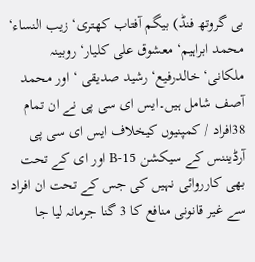بی گروتھ فنڈ) بیگم آفتاب کھتری‘ زیب النساء‘ محمد ابراہیم‘ معشوق علی کلیار‘ روبینہ ملکانی‘ خالدرفیع‘ رشید صدیقی ‘ اور محمد آصف شامل ہیں۔ایس ای سی پی نے ان تمام 38افراد / کمپنیوں کیخلاف ایس ای سی پی آرڈیننس کے سیکشن 15-B اور ای کے تحت بھی کارروائی نہیں کی جس کے تحت ان افراد سے غیر قانونی منافع کا 3 گنا جرمانہ لیا جا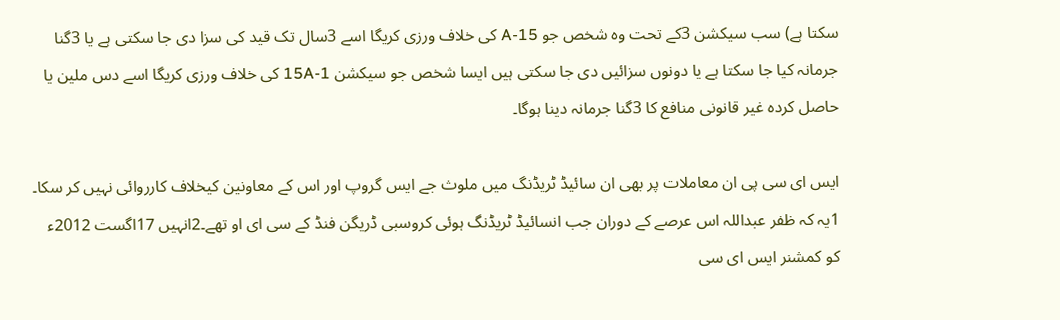سکتا ہے) سب سیکشن 3کے تحت وہ شخص جو 15-A کی خلاف ورزی کریگا اسے 3سال تک قید کی سزا دی جا سکتی ہے یا 3گنا جرمانہ کیا جا سکتا ہے یا دونوں سزائیں دی جا سکتی ہیں ایسا شخص جو سیکشن 15A-1 کی خلاف ورزی کریگا اسے دس ملین یا حاصل کردہ غیر قانونی منافع کا 3گنا جرمانہ دینا ہوگا۔

ایس ای سی پی ان معاملات پر بھی ان سائیڈ ٹریڈنگ میں ملوث جے ایس گروپ اور اس کے معاونین کیخلاف کارروائی نہیں کر سکا۔ 1یہ کہ ظفر عبداللہ اس عرصے کے دوران جب انسائیڈ ٹریڈنگ ہوئی کروسبی ڈریگن فنڈ کے سی ای او تھے۔2انہیں 17اگست 2012ء کو کمشنر ایس ای سی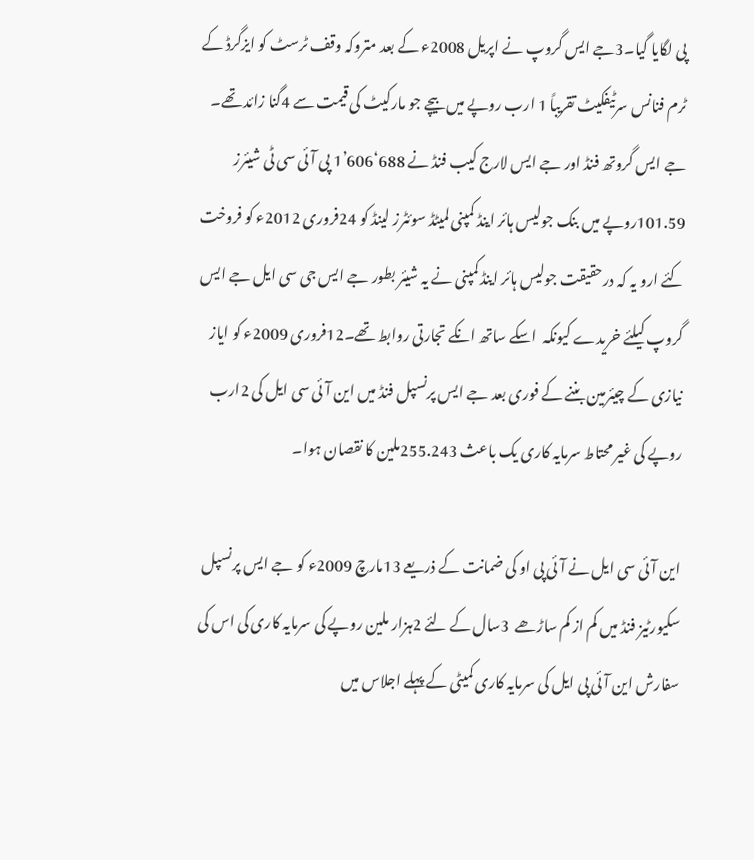پی لگایا گیا۔3جے ایس گروپ نے اپریل 2008ء کے بعد متروکہ وقف ٹرسٹ کو ایزگرڈ کے ٹرم فنانس سرٹیفکیٹ تقریباً 1 ارب روپے میں بیچے جو مارکیٹ کی قیمت سے 4گنا زائد تھے۔ جے ایس گروتھ فنڈ اور جے ایس لارج کیب فنڈ نے 688‘606’1 پی آئی سی ٹی شیئرز 101.59روپے میں بنک جولیس ہائر اینڈ کمپنی لمیٹڈ سوئٹرز لینڈ کو 24فروری 2012ء کو فروخت کئے ارو یہ کہ درحقیقت جولیس ہائر اینڈ کمپنی نے یہ شیئر بطور جے ایس جی سی ایل جے ایس گروپ کیلئے خریدے کیونکہ  اسکے ساتھ انکے تجارتی روابط تھے۔12فروری 2009ء کو ایاز نیازی کے چیئرمین بننے کے فوری بعد جے ایس پرنسپل فنڈ میں این آئی سی ایل کی 2ارب روپے کی غیر محتاط سرمایہ کاری یک باعث 255.243ملین کا نقصان ہوا۔

این آئی سی ایل نے آئی پی او کی ضمانت کے ذریعے 13مارچ 2009ء کو جے ایس پرنسپل سکیورٹیز فنڈ میں کم از کم ساڑھے  3سال کے لئے 2ہزار ملین روپے کی سرمایہ کاری کی اس کی سفارش این آئی پی ایل کی سرمایہ کاری کمیٹی کے پہلے اجلاس میں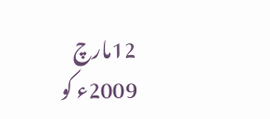12مارچ 2009ء کو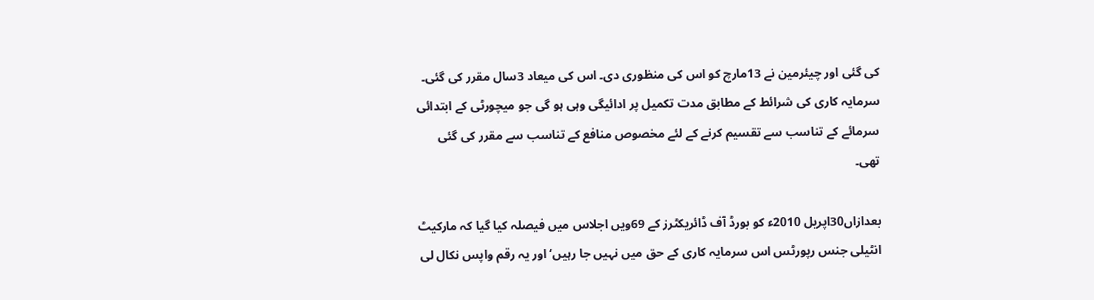کی گئی اور چیئرمین نے 13مارچ کو اس کی منظوری دی۔ اس کی میعاد 3سال مقرر کی گئی۔ سرمایہ کاری کی شرائط کے مطابق مدت تکمیل پر ادائیگی وہی ہو گی جو میچورٹی کے ابتدائی سرمائے کے تناسب سے تقسیم کرنے کے لئے مخصوص منافع کے تناسب سے مقرر کی گئی تھی۔

بعدازاں30اپریل 2010ء کو بورڈ آف ڈائریکٹرز کے 69ویں اجلاس میں فیصلہ کیا گیا کہ مارکیٹ انٹیلی جنس رپورٹس اس سرمایہ کاری کے حق میں نہیں جا رہیں‘ اور یہ رقم واپس نکال لی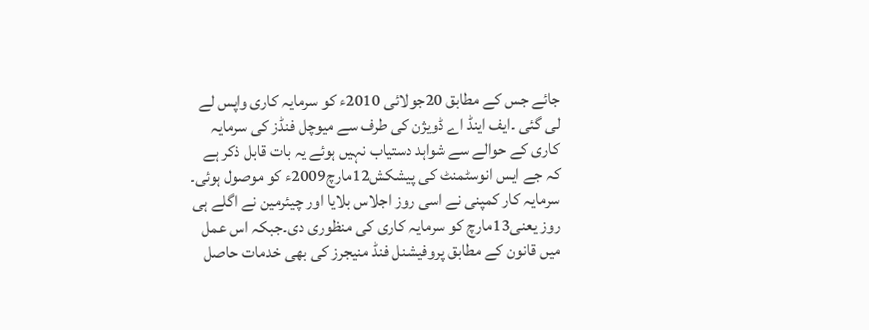جائے جس کے مطابق 20جولائی 2010ء کو سرمایہ کاری واپس لے لی گئی ۔ایف اینڈ اے ڈویژن کی طرف سے میوچل فنڈز کی سرمایہ کاری کے حوالے سے شواہد دستیاب نہیں ہوئے یہ بات قابل ذکر ہے کہ جے ایس انوسٹمنٹ کی پیشکش12مارچ2009ء کو موصول ہوئی۔ سرمایہ کار کمپنی نے اسی روز اجلاس بلایا اور چیئرمین نے اگلے ہی روز یعنی13مارچ کو سرمایہ کاری کی منظوری دی۔جبکہ اس عمل میں قانون کے مطابق پروفیشنل فنڈ منیجرز کی بھی خدمات حاصل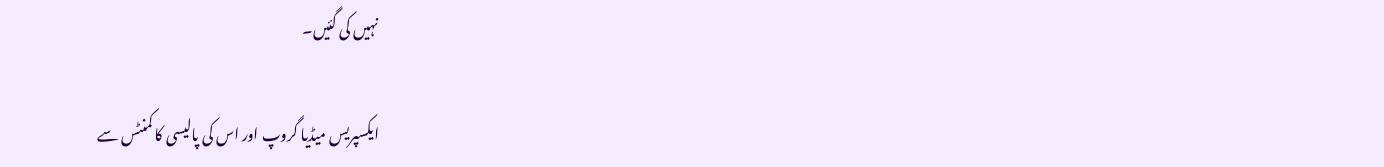نہیں کی گئیں۔

ایکسپریس میڈیا گروپ اور اس کی پالیسی کا کمنٹس سے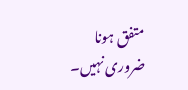متفق ہونا ضروری نہیں۔